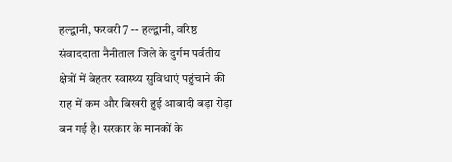हल्द्वानी, फरवरी 7 -- हल्द्वानी, वरिष्ठ संवाददाता नैनीताल जिले के दुर्गम पर्वतीय क्षेत्रों में बेहतर स्वास्थ्य सुविधाएं पहुंचाने की राह में कम और बिखरी हुई आबादी बड़ा रोड़ा बन गई है। सरकार के मानकों के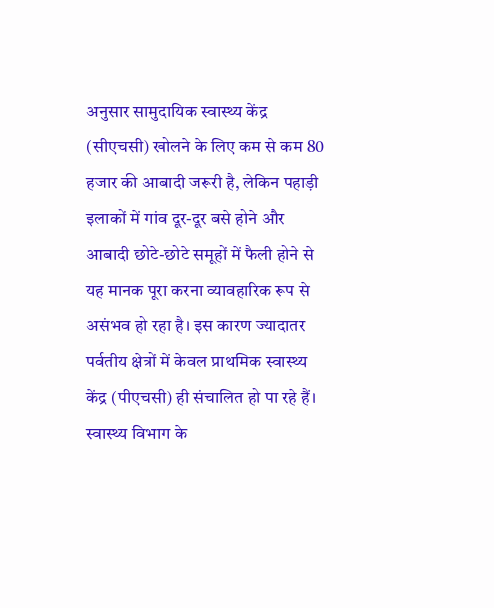अनुसार सामुदायिक स्वास्थ्य केंद्र (सीएचसी) खोलने के लिए कम से कम 80 हजार की आबादी जरूरी है, लेकिन पहाड़ी इलाकों में गांव दूर-दूर बसे होने और आबादी छोटे-छोटे समूहों में फैली होने से यह मानक पूरा करना व्यावहारिक रूप से असंभव हो रहा है। इस कारण ज्यादातर पर्वतीय क्षेत्रों में केवल प्राथमिक स्वास्थ्य केंद्र (पीएचसी) ही संचालित हो पा रहे हैं। स्वास्थ्य विभाग के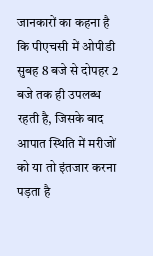जानकारों का कहना है कि पीएचसी में ओपीडी सुबह 8 बजे से दोपहर 2 बजे तक ही उपलब्ध रहती है, जिसके बाद आपात स्थिति में मरीजों को या तो इंतजार करना पड़ता है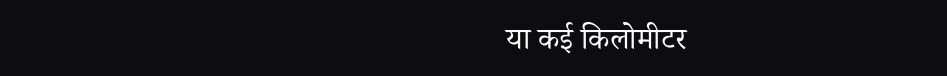या कई किलोमीटर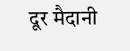दूर मैदानी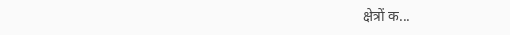क्षेत्रों क...